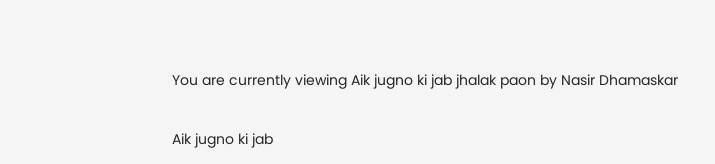You are currently viewing Aik jugno ki jab jhalak paon by Nasir Dhamaskar

Aik jugno ki jab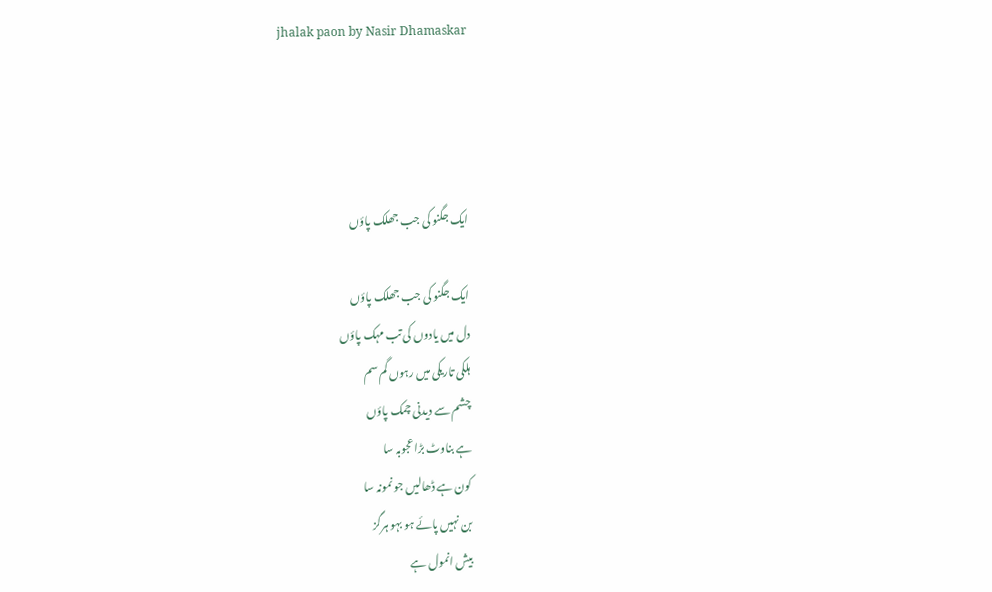jhalak paon by Nasir Dhamaskar




ایک جگنو کی جب جھلک پاؤں

ایک جگنو کی جب جھلک پاؤں
دل میں یادوں کی تب مہک پاؤں
ہلکی تاریکی میں رہوں گم سم
چشم سے دیدنی چمک پاؤں
ہے بناوٹ بڑا عجوبہ سا
کون ہے ڈھالیں جو نمونہ سا
بن نہیں پائے ہو بہو ہرگز
بیش انمول ہے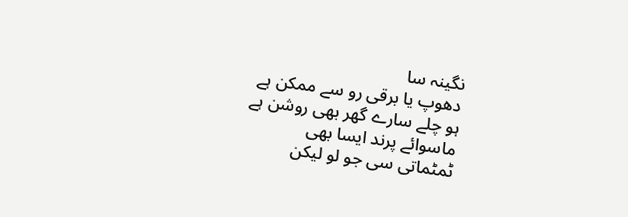نگینہ سا
دھوپ یا برقی رو سے ممکن ہے
ہو چلے سارے گھر بھی روشن ہے
ماسوائے پرند ایسا بھی
ٹمٹماتی سی جو لو لیکن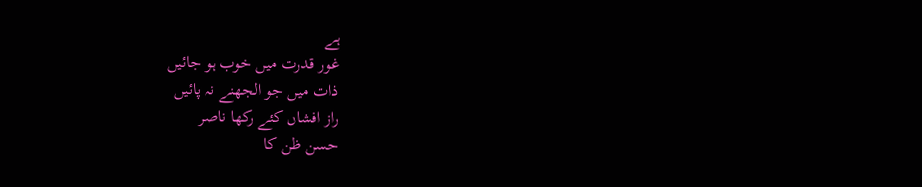ہے
غور قدرت میں خوب ہو جائیں
ذات میں جو الجھنے نہ پائیں
راز افشاں کئے رکھا ناصر
حسن ظن کا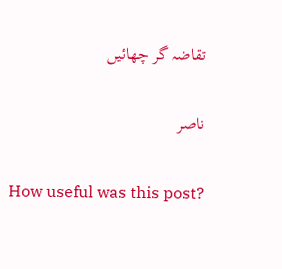تقاضہ گر چھائیں

ناصر

How useful was this post?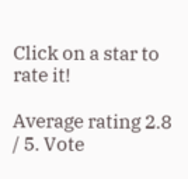Click on a star to rate it!

Average rating 2.8 / 5. Vote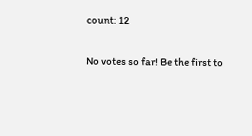count: 12

No votes so far! Be the first to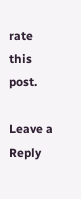rate this post.

Leave a Reply